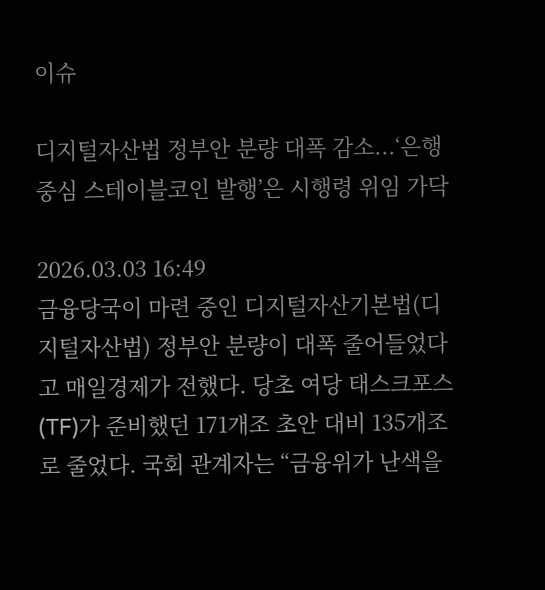이슈

디지털자산법 정부안 분량 대폭 감소...‘은행 중심 스테이블코인 발행’은 시행령 위임 가닥

2026.03.03 16:49
금융당국이 마련 중인 디지털자산기본법(디지털자산법) 정부안 분량이 대폭 줄어들었다고 매일경제가 전했다. 당초 여당 태스크포스(TF)가 준비했던 171개조 초안 대비 135개조로 줄었다. 국회 관계자는 “금융위가 난색을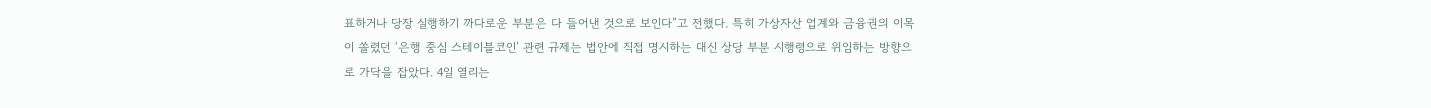표하거나 당장 실행하기 까다로운 부분은 다 들어낸 것으로 보인다”고 전했다. 특히 가상자산 업계와 금융권의 이목이 쏠렸던 ‘은행 중심 스테이블코인’ 관련 규제는 법안에 직접 명시하는 대신 상당 부분 시행령으로 위임하는 방향으로 가닥을 잡았다. 4일 열리는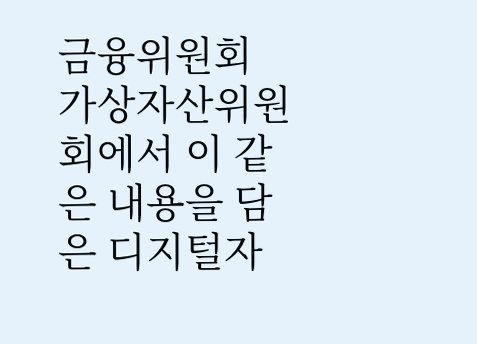금융위원회 가상자산위원회에서 이 같은 내용을 담은 디지털자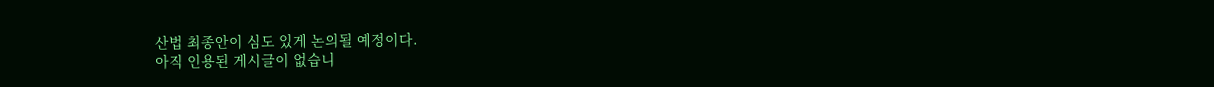산법 최종안이 심도 있게 논의될 예정이다.
아직 인용된 게시글이 없습니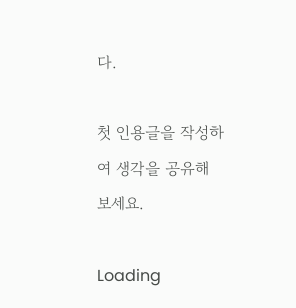다.

첫 인용글을 작성하여 생각을 공유해 보세요.

Loading